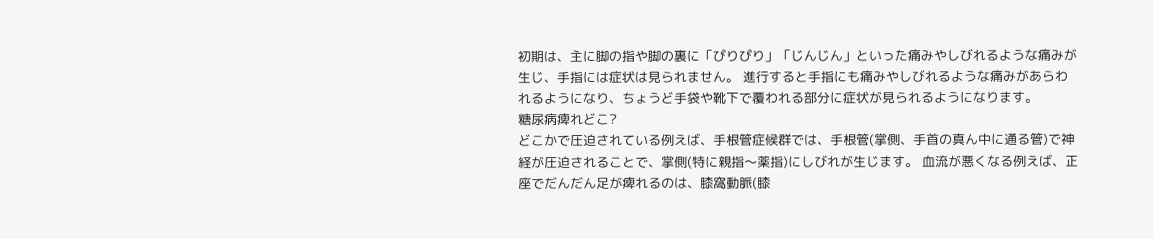初期は、主に脚の指や脚の裏に「ぴりぴり」「じんじん」といった痛みやしびれるような痛みが生じ、手指には症状は見られません。 進行すると手指にも痛みやしびれるような痛みがあらわれるようになり、ちょうど手袋や靴下で覆われる部分に症状が見られるようになります。
糖尿病痺れどこ?
どこかで圧迫されている例えば、手根管症候群では、手根管(掌側、手首の真ん中に通る管)で神経が圧迫されることで、掌側(特に親指〜薬指)にしびれが生じます。 血流が悪くなる例えば、正座でだんだん足が痺れるのは、膝窩動脈(膝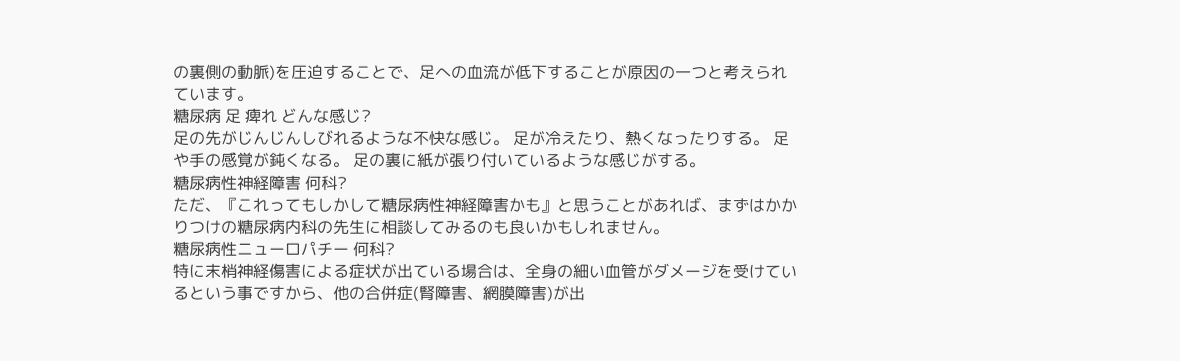の裏側の動脈)を圧迫することで、足への血流が低下することが原因の一つと考えられています。
糖尿病 足 痺れ どんな感じ?
足の先がじんじんしびれるような不快な感じ。 足が冷えたり、熱くなったりする。 足や手の感覚が鈍くなる。 足の裏に紙が張り付いているような感じがする。
糖尿病性神経障害 何科?
ただ、『これってもしかして糖尿病性神経障害かも』と思うことがあれば、まずはかかりつけの糖尿病内科の先生に相談してみるのも良いかもしれません。
糖尿病性ニューロパチー 何科?
特に末梢神経傷害による症状が出ている場合は、全身の細い血管がダメージを受けているという事ですから、他の合併症(腎障害、網膜障害)が出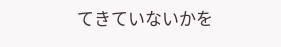てきていないかを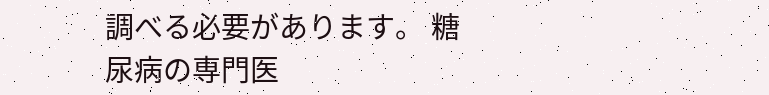調べる必要があります。 糖尿病の専門医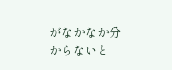がなかなか分からないと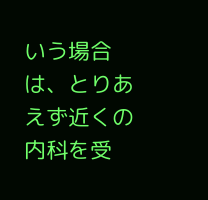いう場合は、とりあえず近くの内科を受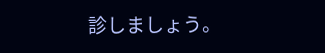診しましょう。